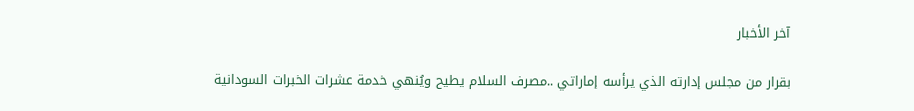آخر الأخبار

بقرار من مجلس إدارته الذي يرأسه إماراتي ..مصرف السلام يطيح ويُنهي خدمة عشرات الخبرات السودانية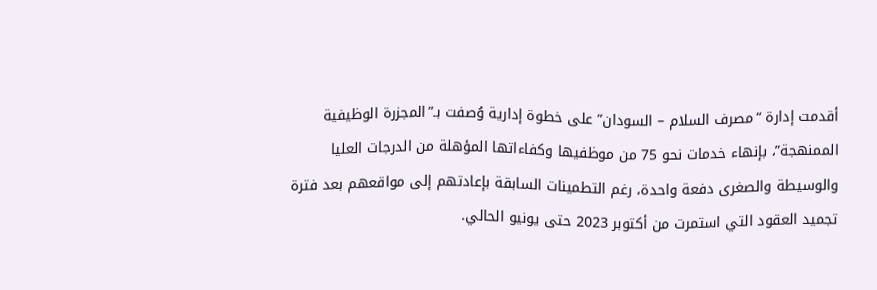أقدمت إدارة “مصرف السلام – السودان” على خطوة إدارية وُصفت بـ”المجزرة الوظيفية الممنهجة”، بإنهاء خدمات نحو 75 من موظفيها وكفاءاتها المؤهلة من الدرجات العليا والوسيطة والصغرى دفعة واحدة، رغم التطمينات السابقة بإعادتهم إلى مواقعهم بعد فترة تجميد العقود التي استمرت من أكتوبر 2023 حتى يونيو الحالي.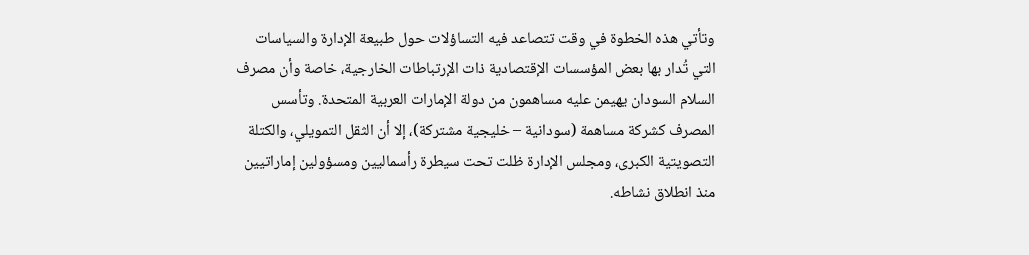وتأتي هذه الخطوة في وقت تتصاعد فيه التساؤلات حول طبيعة الإدارة والسياسات التي تُدار بها بعض المؤسسات الإقتصادية ذات الإرتباطات الخارجية، خاصة وأن مصرف السلام السودان يهيمن عليه مساهمون من دولة الإمارات العربية المتحدة. وتأسس المصرف كشركة مساهمة (سودانية – خليجية مشتركة)، إلا أن الثقل التمويلي، والكتلة التصويتية الكبرى، ومجلس الإدارة ظلت تحت سيطرة رأسماليين ومسؤولين إماراتيين منذ انطلاق نشاطه.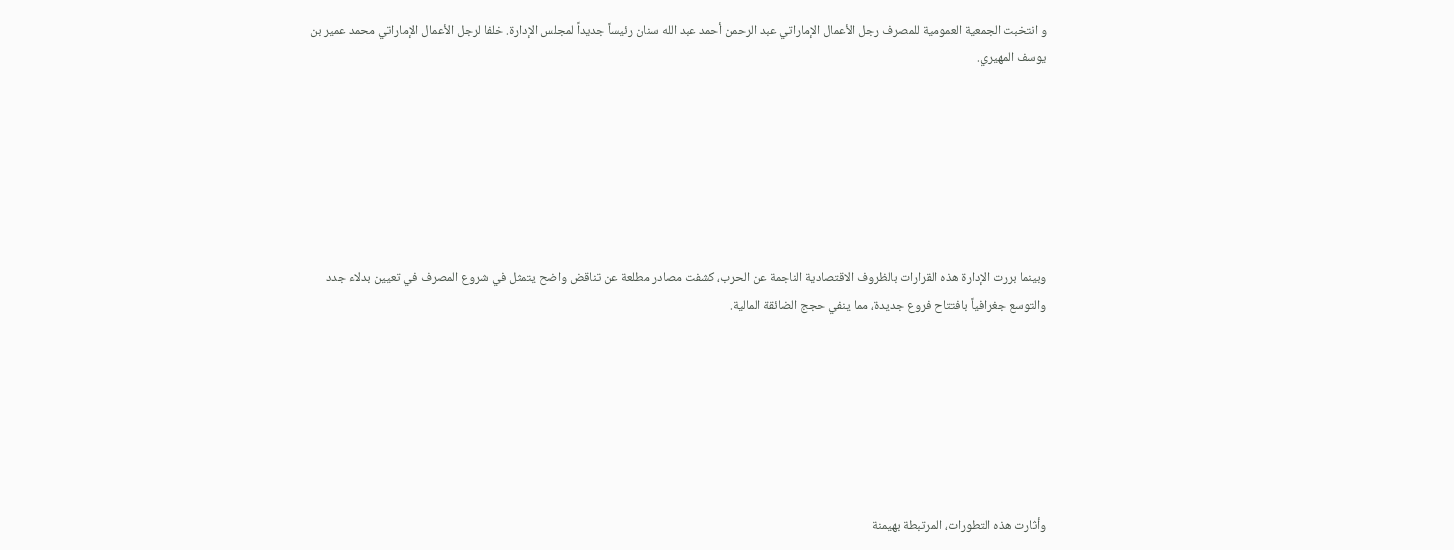و انتخبت الجمعية العمومية للمصرف رجل الأعمال الإماراتي عبد الرحمن أحمد عبد الله سنان رئيساً جديداً لمجلس الإدارة. خلفا لرجل الأعمال الإماراتي محمد عمير بن يوسف المهيري.







وبينما بررت الإدارة هذه القرارات بالظروف الاقتصادية الناجمة عن الحرب، كشفت مصادر مطلعة عن تناقض واضح يتمثل في شروع المصرف في تعيين بدلاء جدد والتوسع جغرافياً بافتتاح فروع جديدة، مما ينفي حجج الضائقة المالية.







وأثارت هذه التطورات، المرتبطة بهيمنة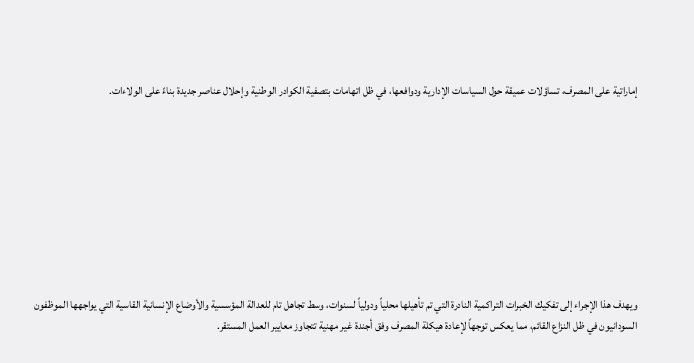إماراتية على المصرف، تساؤلات عميقة حول السياسات الإدارية ودوافعها، في ظل اتهامات بتصفية الكوادر الوطنية وإحلال عناصر جديدة بناءً على الولاءات.









ويهدف هذا الإجراء إلى تفكيك الخبرات التراكمية النادرة التي تم تأهيلها محلياً ودولياً لسنوات، وسط تجاهل تام للعدالة المؤسسية والأوضاع الإنسانية القاسية التي يواجهها الموظفون السودانيون في ظل النزاع القائم، مما يعكس توجهاً لإعادة هيكلة المصرف وفق أجندة غير مهنية تتجاوز معايير العمل المستقر.